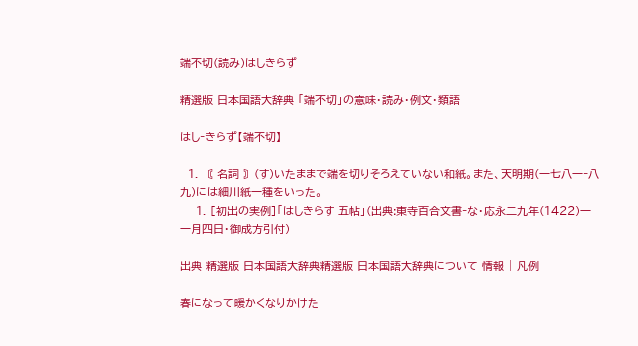端不切(読み)はしきらず

精選版 日本国語大辞典 「端不切」の意味・読み・例文・類語

はし‐きらず【端不切】

  1. 〘 名詞 〙(す)いたままで端を切りそろえていない和紙。また、天明期(一七八一‐八九)には細川紙一種をいった。
    1. [初出の実例]「はしきらす 五帖」(出典:東寺百合文書‐な・応永二九年(1422)一一月四日・御成方引付)

出典 精選版 日本国語大辞典精選版 日本国語大辞典について 情報 | 凡例

春になって暖かくなりかけた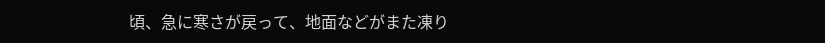頃、急に寒さが戻って、地面などがまた凍り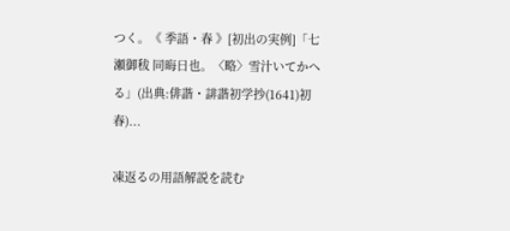つく。《 季語・春 》[初出の実例]「七瀬御秡 同晦日也。〈略〉雪汁いてかへる」(出典:俳諧・誹諧初学抄(1641)初春)...

凍返るの用語解説を読む